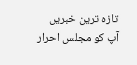تازہ ترین خبریں
آپ کو مجلس احرار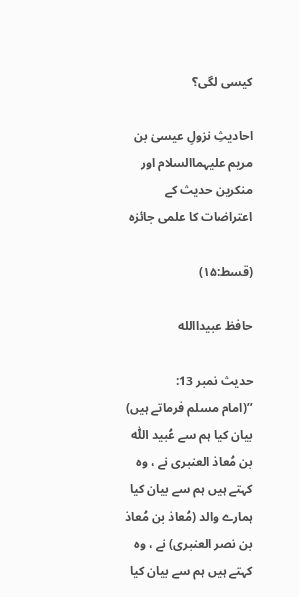کیسی لگی؟

احادیثِ نزولِ عیسیٰ بن مریم علیہماالسلام اور منکرین حدیث کے اعتراضات کا علمی جائزہ

(قسط:۱۵)

حافظ عبیداالله

حدیث نمبر 13:
’’(امام مسلم فرماتے ہیں) بیان کیا ہم سے عُبید اللّٰہ بن مُعاذ العنبری نے ، وہ کہتے ہیں ہم سے بیان کیا ہمارے والد (مُعاذ بن مُعاذ بن نصر العنبری) نے ، وہ کہتے ہیں ہم سے بیان کیا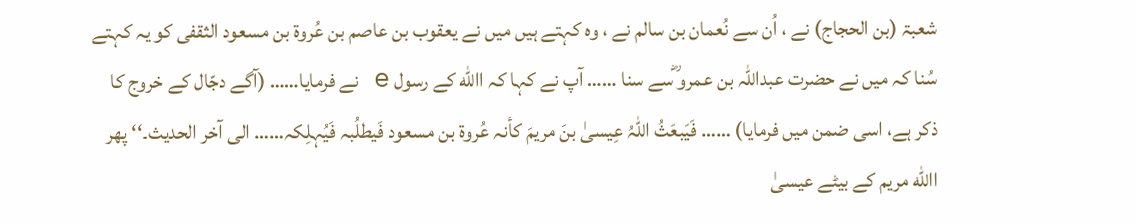شعبۃ (بن الحجاج) نے ، اُن سے نُعمان بن سالم نے ، وہ کہتے ہیں میں نے یعقوب بن عاصم بن عُروۃ بن مسعود الثقفی کو یہ کہتے سُنا کہ میں نے حضرت عبداللّٰہ بن عمرو ؓسے سنا …… آپ نے کہا کہ االله کے رسول e نے فرمایا…… (آگے دجّال کے خروج کا ذکر ہے، اسی ضمن میں فرمایا) …… فَیَبعَثُ اللّٰہُ عِیسیٰ بنَ مریمَ کأنہ عُروۃ بن مسعود فَیطلُبہ فَیُہلِکہ…… الی آخر الحدیث۔‘‘ پھر االله مریم کے بیٹے عیسیٰ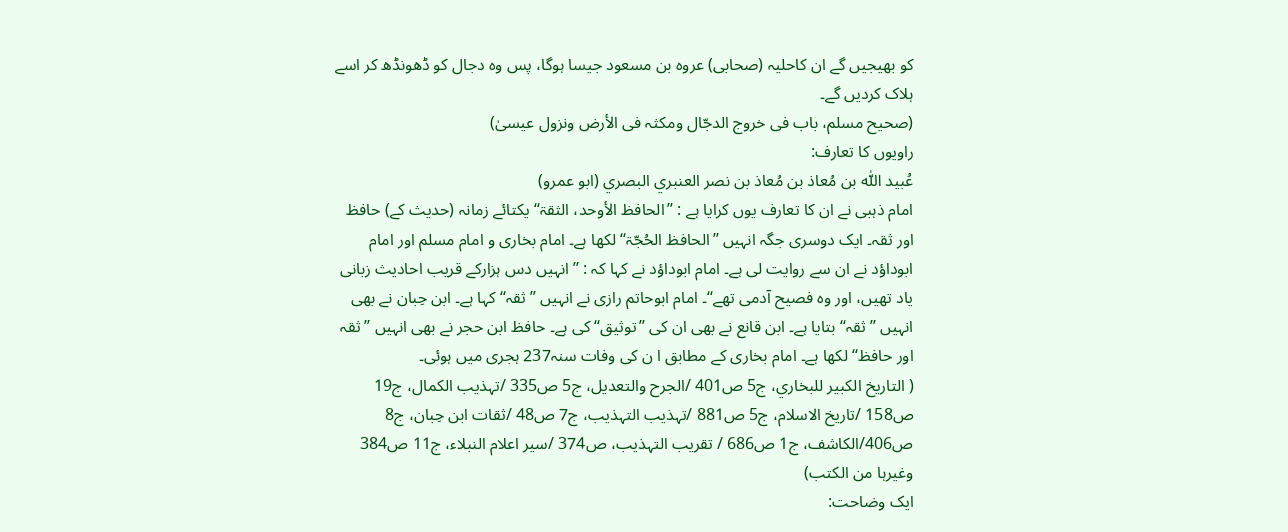کو بھیجیں گے ان کاحلیہ (صحابی) عروہ بن مسعود جیسا ہوگا، پس وہ دجال کو ڈھونڈھ کر اسے ہلاک کردیں گے۔
(صحیح مسلم، باب فی خروج الدجّال ومکثہ فی الأرض ونزول عیسیٰ)
راویوں کا تعارف:
عُبید اللّٰہ بن مُعاذ بن مُعاذ بن نصر العنبري البصري (ابو عمرو)
امام ذہبی نے ان کا تعارف یوں کرایا ہے : ’’الحافظ الأوحد، الثقۃ‘‘ یکتائے زمانہ (حدیث کے) حافظ اور ثقہ۔ ایک دوسری جگہ انہیں ’’الحافظ الحُجّۃ‘‘ لکھا ہے۔ امام بخاری و امام مسلم اور امام ابوداؤد نے ان سے روایت لی ہے۔ امام ابوداؤد نے کہا کہ : ’’انہیں دس ہزارکے قریب احادیث زبانی یاد تھیں، اور وہ فصیح آدمی تھے‘‘۔ امام ابوحاتم رازی نے انہیں ’’ثقہ‘‘ کہا ہے۔ ابن حِبان نے بھی انہیں ’’ثقہ‘‘ بتایا ہے۔ ابن قانع نے بھی ان کی ’’توثیق‘‘ کی ہے۔ حافظ ابن حجر نے بھی انہیں ’’ثقہ اور حافظ‘‘ لکھا ہے۔ امام بخاری کے مطابق ا ن کی وفات سنہ237 ہجری میں ہوئی۔
( التاریخ الکبیر للبخاري، ج5 ص401 /الجرح والتعدیل، ج5 ص335 /تہذیب الکمال، ج19 ص158 /تاریخ الاسلام، ج5 ص881 /تہذیب التہذیب، ج7 ص48 /ثقات ابن حِبان، ج8 ص406/الکاشف، ج1 ص686 / تقریب التہذیب، ص374 /سیر اعلام النبلاء، ج11 ص384 وغیرہا من الکتب)
ایک وضاحت: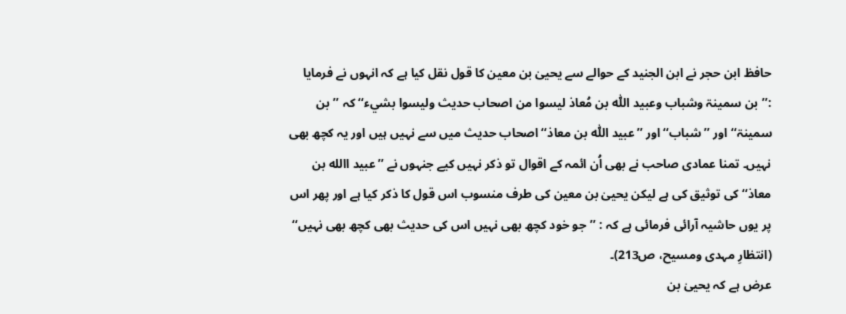حافظ ابن حجر نے ابن الجنید کے حوالے سے یحییٰ بن معین کا قول نقل کیا ہے کہ انہوں نے فرمایا :’’بن سمینۃ وشباب وعبید اللّٰہ بن مُعاذ لیسوا من اصحاب حدیث ولیسوا بشيء‘‘ کہ ’’بن سمینۃ‘‘ اور ’’شباب‘‘ اور ’’عبید اللّٰہ بن معاذ‘‘ اصحاب حدیث میں سے نہیں ہیں اور یہ کچھ بھی نہیں۔ تمنا عمادی صاحب نے بھی اُن ائمہ کے اقوال تو ذکر نہیں کیے جنہوں نے ’’عبید االله بن معاذ‘‘ کی توثیق کی ہے لیکن یحییٰ بن معین کی طرف منسوب اس قول کا ذکر کیا ہے اور پھر اس پر یوں حاشیہ آرائی فرمائی ہے کہ : ’’جو خود کچھ بھی نہیں اس کی حدیث بھی کچھ بھی نہیں‘‘ (انتظارِ مہدی ومسیح، ص213)۔
عرض ہے کہ یحییٰ بن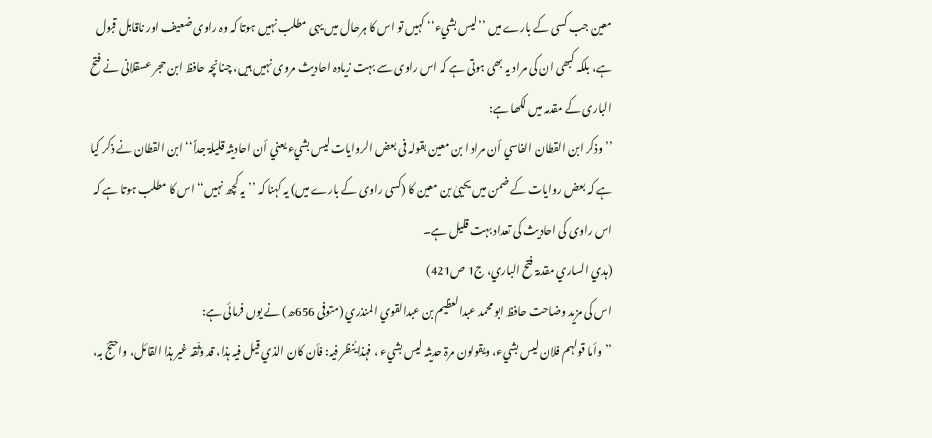معین جب کسی کے بارے میں ’’لیس بشيء‘‘ کہیں تو اس کا ہرحال میں یہی مطلب نہیں ہوتا کہ وہ راوی ضعیف اور ناقابل قبول ہے، بلکہ کبھی ان کی مراد یہ بھی ہوتی ہے کہ اس راوی سے بہت زیادہ احادیث مروی نہیں ہیں، چنانچہ حافظ ابن حجر عسقلانی نے فتح الباری کے مقدمہ میں لکھا ہے:
’’وذکر ابن القطان الفاسي أن مراد ا بن معین بقولہ فی بعض الروایات لیس بشيء یعني أن احادیثہ قلیلۃ جداً‘‘ ابن القطان نے ذکر کیا ہے کہ بعض روایات کے ضمن میں یحییٰ بن معین کا (کسی راوی کے بارے میں) یہ کہنا کہ ’’یہ کچھ نہیں‘‘ اس کا مطلب ہوتا ہے کہ اس راوی کی احادیث کی تعداد بہت قلیل ہے۔
(ہدي الساري مقدمۃ فتح الباري، ج1 ص421)
اس کی مزید وضاحت حافظ ابو محمد عبدالعظیم بن عبدالقوي المنذري (متوفی 656ھ) نے یوں فرمائی ہے:
’’وأما قولہم فلان لیس بشيء، ویقولون مرۃ حدیثہ لیس بشيء ، فہذا یُنظر فیہ: فأن کان الذي قیل فیہ ہذا، قد وَثّقہ غیر ہذا القائل، واحتجّ بہ،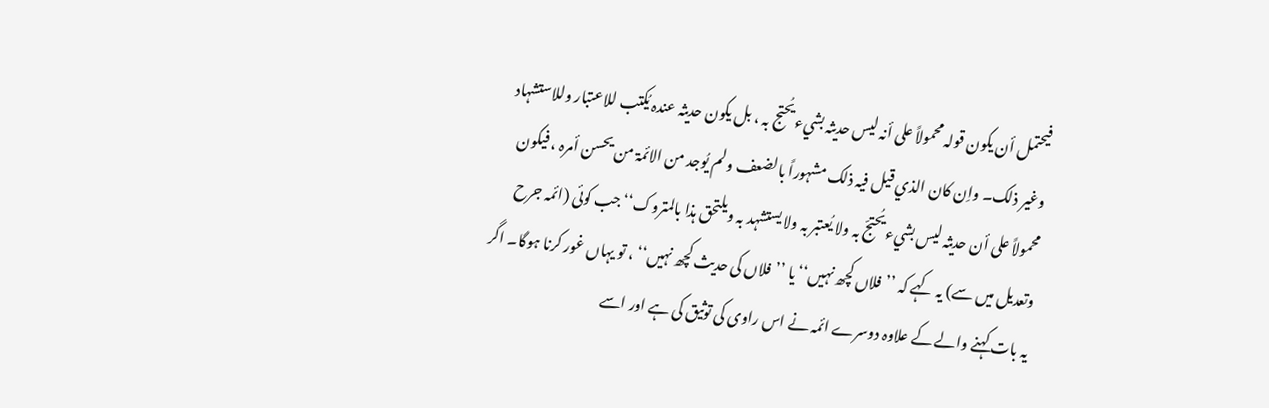فیحتمل أن یکون قولہ محمولاً علی أنہ لیس حدیثہ بشيء یُحتج بہ ، بل یکون حدیثہ عندہ یُکتب للاعتبار وللاستشہاد وغیر ذلک۔ واِن کان الذي قیل فیہ ذلک مشہوراً بالضعف ولم یُوجد من الائمۃ من یحسن أمرہ ، فیکون محمولاً علی أن حدیثہ لیس بشيء یُحتجّ بہ ولا یُعتبر بہ ولا یستشہد بہ ویلتحق ہذا بالمتروک‘‘ جب کوئی (ائمہ جرح وتعدیل میں سے) یہ کہے کہ ’’فلاں کچھ نہیں‘‘ یا ’’فلاں کی حدیث کچھ نہیں‘‘ ، تو یہاں غور کرنا ہوگا۔ اگر یہ بات کہنے والے کے علاوہ دوسرے ائمہ نے اس راوی کی توثیق کی ہے اور اسے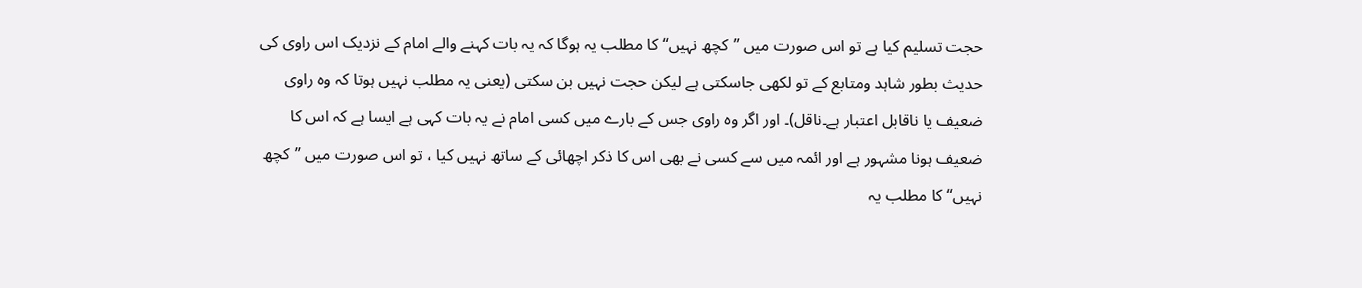حجت تسلیم کیا ہے تو اس صورت میں ’’کچھ نہیں‘‘ کا مطلب یہ ہوگا کہ یہ بات کہنے والے امام کے نزدیک اس راوی کی حدیث بطور شاہد ومتابع کے تو لکھی جاسکتی ہے لیکن حجت نہیں بن سکتی (یعنی یہ مطلب نہیں ہوتا کہ وہ راوی ضعیف یا ناقابل اعتبار ہے۔ناقل)۔ اور اگر وہ راوی جس کے بارے میں کسی امام نے یہ بات کہی ہے ایسا ہے کہ اس کا ضعیف ہونا مشہور ہے اور ائمہ میں سے کسی نے بھی اس کا ذکر اچھائی کے ساتھ نہیں کیا ، تو اس صورت میں ’’کچھ نہیں‘‘ کا مطلب یہ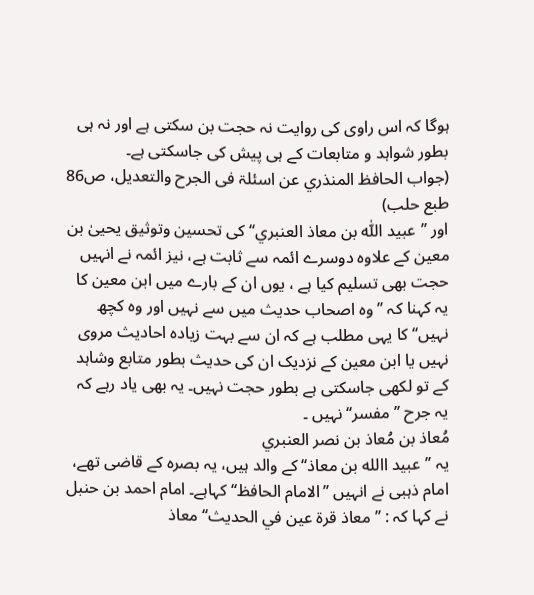ہوگا کہ اس راوی کی روایت نہ حجت بن سکتی ہے اور نہ ہی بطور شواہد و متابعات کے ہی پیش کی جاسکتی ہے۔
(جواب الحافظ المنذري عن اسئلۃ فی الجرح والتعدیل، ص86 طبع حلب)
اور ’’عبید اللّٰہ بن معاذ العنبري‘‘ کی تحسین وتوثیق یحییٰ بن معین کے علاوہ دوسرے ائمہ سے ثابت ہے، نیز ائمہ نے انہیں حجت بھی تسلیم کیا ہے ، یوں ان کے بارے میں ابن معین کا یہ کہنا کہ ’’وہ اصحاب حدیث میں سے نہیں اور وہ کچھ نہیں‘‘ کا یہی مطلب ہے کہ ان سے بہت زیادہ احادیث مروی نہیں یا ابن معین کے نزدیک ان کی حدیث بطور متابع وشاہد کے تو لکھی جاسکتی ہے بطور حجت نہیں۔ یہ بھی یاد رہے کہ یہ جرح ’’مفسر‘‘ نہیں ۔
مُعاذ بن مُعاذ بن نصر العنبري
یہ ’’عبید االله بن معاذ‘‘ کے والد ہیں، یہ بصرہ کے قاضی تھے، امام ذہبی نے انہیں ’’الامام الحافظ‘‘ کہاہے۔ امام احمد بن حنبل نے کہا کہ : ’’معاذ قرۃ عین في الحدیث‘‘ معاذ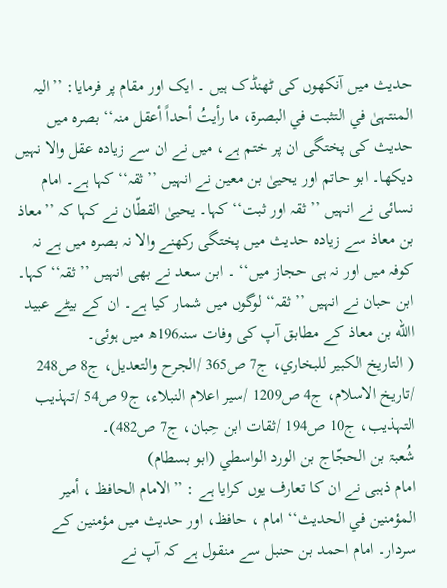حدیث میں آنکھوں کی ٹھنڈک ہیں ۔ ایک اور مقام پر فرمایا: ’’الیہ المنتہیٰ في التثبت في البصرۃ، ما رأیتُ أحداً أعقل منہ‘‘ بصرہ میں حدیث کی پختگی ان پر ختم ہے، میں نے ان سے زیادہ عقل والا نہیں دیکھا۔ ابو حاتم اور یحییٰ بن معین نے انہیں ’’ثقہ‘‘ کہا ہے۔ امام نسائی نے انہیں ’’ثقہ اور ثبت‘‘ کہا۔ یحییٰ القطّان نے کہا کہ ’’معاذ بن معاذ سے زیادہ حدیث میں پختگی رکھنے والا نہ بصرہ میں ہے نہ کوفہ میں اور نہ ہی حجاز میں‘‘ ۔ ابن سعد نے بھی انہیں ’’ثقہ‘‘ کہا۔ ابن حبان نے انہیں ’’ثقہ‘‘ لوگوں میں شمار کیا ہے۔ ان کے بیٹے عبید االله بن معاذ کے مطابق آپ کی وفات سنہ196ھ میں ہوئی۔
( التاریخ الکبیر للبخاري، ج7 ص365 /الجرح والتعدیل، ج8 ص248 /تاریخ الاسلام، ج4 ص1209 /سیر اعلام النبلاء، ج9 ص54 /تہذیب التہذیب، ج10 ص194 /ثقات ابن حِبان، ج7 ص482)۔
شُعبۃ بن الحجّاج بن الورد الواسطي (ابو بسطام)
امام ذہبی نے ان کا تعارف یوں کرایا ہے : ’’الامام الحافظ ، أمیر المؤمنین في الحدیث‘‘ امام ، حافظ، اور حدیث میں مؤمنین کے سردار۔ امام احمد بن حنبل سے منقول ہے کہ آپ نے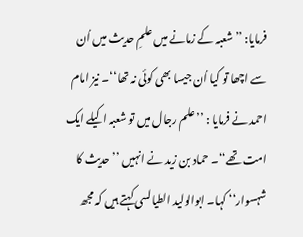فرمایا: ’’شعبہ کے زمانے میں علمِ حدیث میں اُن سے اچھا تو کیا اُن جیسا بھی کوئی نہ تھا‘‘۔ نیز امام احمد نے فرمایا : ’’علم رجال میں تو شعبہ اکیلے ایک امت تھے‘‘۔ حماد بن زید نے انہیں ’’حدیث کا شہسوار‘‘ کہا۔ ابوالولید الطیالسی کہتے ہیں کہ مجھ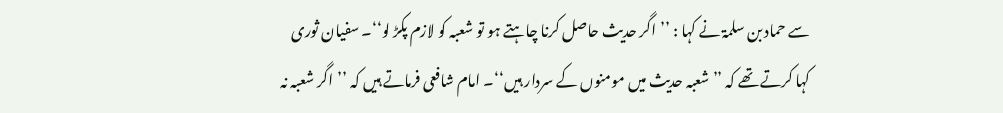سے حماد بن سلمۃ نے کہا : ’’اگر حدیث حاصل کرنا چاہتے ہو تو شعبہ کو لازم پکڑ لو‘‘۔ سفیان ثوری کہا کرتے تھے کہ ’’شعبہ حدیث میں مومنوں کے سردار ہیں‘‘۔ امام شافعی فرماتے ہیں کہ ’’اگر شعبہ نہ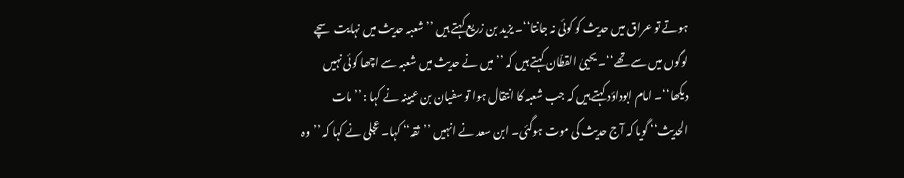ہوتے تو عراق میں حدیث کو کوئی نہ جانتا‘‘۔ یزید بن زریع کہتے ہیں ’’شعبہ حدیث میں نہایت سچے لوگوں میں سے تھے‘‘۔ یحییٰ القطّان کہتے ہیں کہ ’’میں نے حدیث میں شعبہ سے اچھا کوئی نہیں دیکھا‘‘۔ امام ابوداؤد کہتے ہیں کہ جب شعبہ کا انتقال ہوا تو سفیان بن عیینہ نے کہا : ’’مات الحدیث‘‘ گویا کہ آج حدیث کی موت ہوگئی۔ ابن سعد نے انہیں ’’ثقہ‘‘ کہا۔ عِجلی نے کہا کہ ’’وہ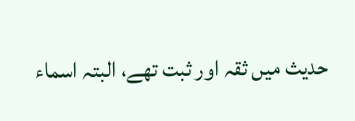حدیث میں ثقہ اور ثبت تھے، البتہ اسماء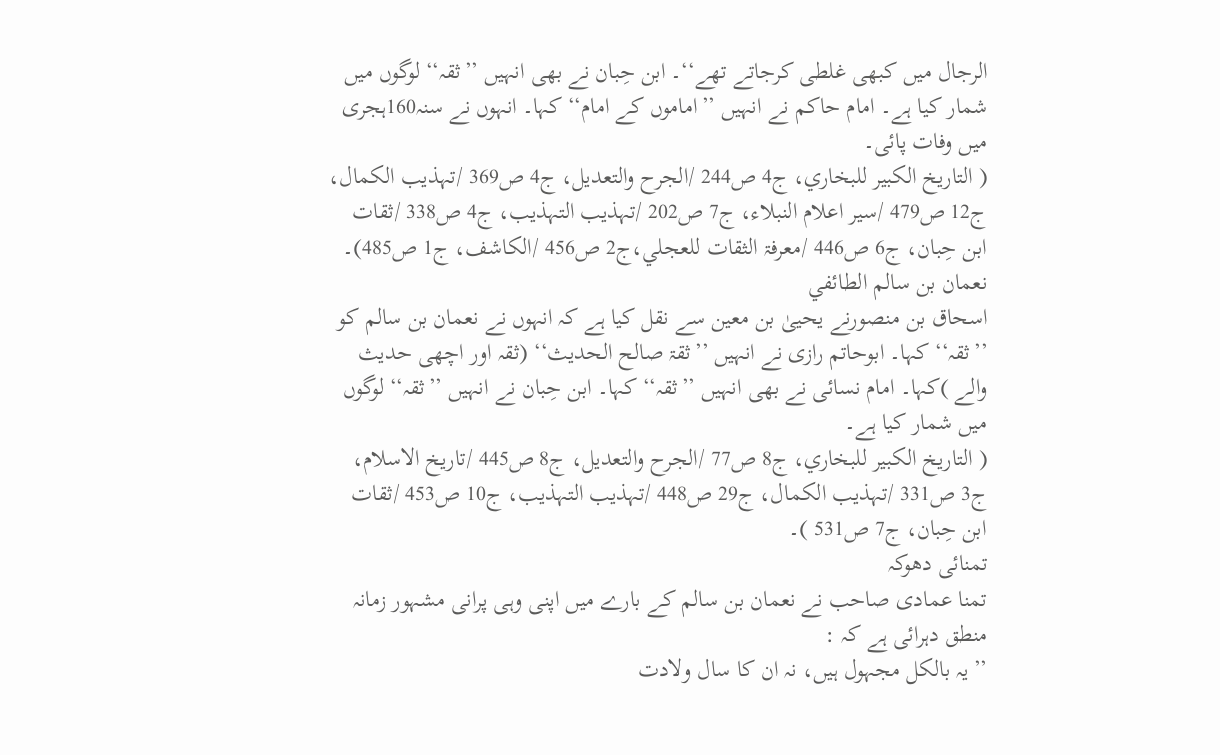الرجال میں کبھی غلطی کرجاتے تھے‘‘۔ ابن حِبان نے بھی انہیں ’’ثقہ‘‘ لوگوں میں شمار کیا ہے۔ امام حاکم نے انہیں ’’اماموں کے امام‘‘ کہا۔ انہوں نے سنہ160ہجری میں وفات پائی۔
( التاریخ الکبیر للبخاري، ج4 ص244 /الجرح والتعدیل، ج4 ص369 /تہذیب الکمال، ج12 ص479 /سیر اعلام النبلاء، ج7 ص202 /تہذیب التہذیب، ج4 ص338 /ثقات ابن حِبان، ج6 ص446 /معرفۃ الثقات للعجلي،ج2 ص456 /الکاشف، ج1 ص485)۔
نعمان بن سالم الطائفي
اسحاق بن منصورنے یحییٰ بن معین سے نقل کیا ہے کہ انہوں نے نعمان بن سالم کو ’’ثقہ‘‘ کہا۔ ابوحاتم رازی نے انہیں ’’ثقۃ صالح الحدیث‘‘ (ثقہ اور اچھی حدیث والے )کہا۔ امام نسائی نے بھی انہیں ’’ثقہ‘‘ کہا۔ ابن حِبان نے انہیں ’’ثقہ‘‘ لوگوں میں شمار کیا ہے۔
( التاریخ الکبیر للبخاري، ج8 ص77 /الجرح والتعدیل، ج8 ص445 /تاریخ الاسلام، ج3 ص331 /تہذیب الکمال، ج29 ص448 /تہذیب التہذیب، ج10 ص453 /ثقات ابن حِبان، ج7 ص531 )۔
تمنائی دھوکہ
تمنا عمادی صاحب نے نعمان بن سالم کے بارے میں اپنی وہی پرانی مشہور زمانہ منطق دہرائی ہے کہ :
’’یہ بالکل مجہول ہیں، نہ ان کا سال ولادت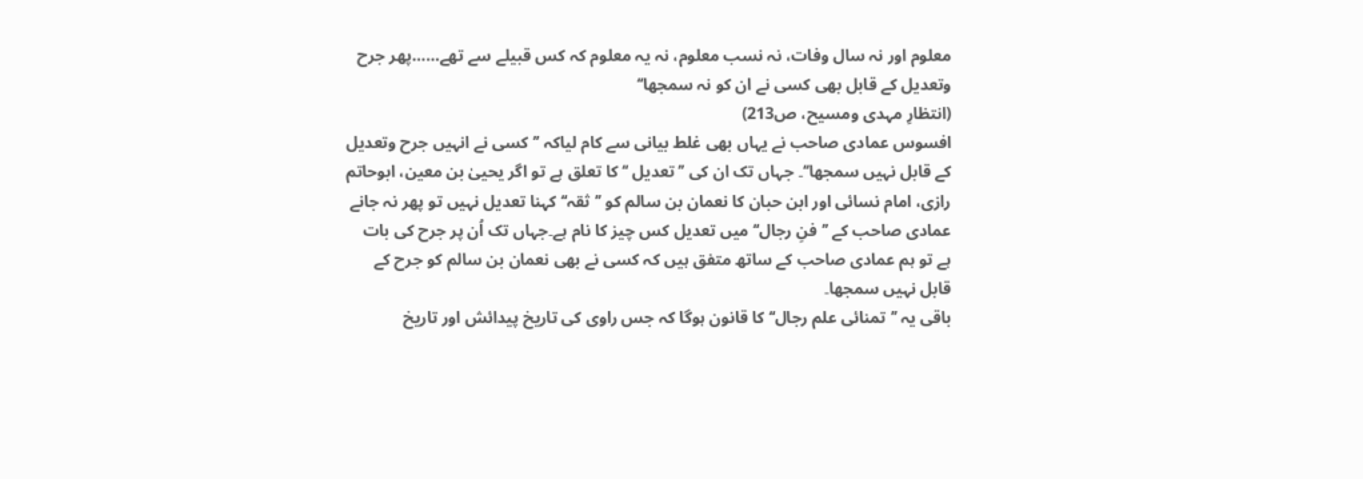معلوم اور نہ سال وفات، نہ نسب معلوم، نہ یہ معلوم کہ کس قبیلے سے تھے……پھر جرح وتعدیل کے قابل بھی کسی نے ان کو نہ سمجھا‘‘
(انتظارِ مہدی ومسیح، ص213)
افسوس عمادی صاحب نے یہاں بھی غلط بیانی سے کام لیاکہ ’’کسی نے انہیں جرح وتعدیل کے قابل نہیں سمجھا‘‘۔ جہاں تک ان کی ’’تعدیل ‘‘ کا تعلق ہے تو اگر یحییٰ بن معین، ابوحاتم رازی، امام نسائی اور ابن حبان کا نعمان بن سالم کو ’’ثقہ‘‘ کہنا تعدیل نہیں تو پھر نہ جانے عمادی صاحب کے ’’فنِ رجال‘‘ میں تعدیل کس چیز کا نام ہے۔جہاں تک اُن پر جرح کی بات ہے تو ہم عمادی صاحب کے ساتھ متفق ہیں کہ کسی نے بھی نعمان بن سالم کو جرح کے قابل نہیں سمجھا۔
باقی یہ ’’تمنائی علم رجال‘‘ کا قانون ہوگا کہ جس راوی کی تاریخ پیدائش اور تاریخ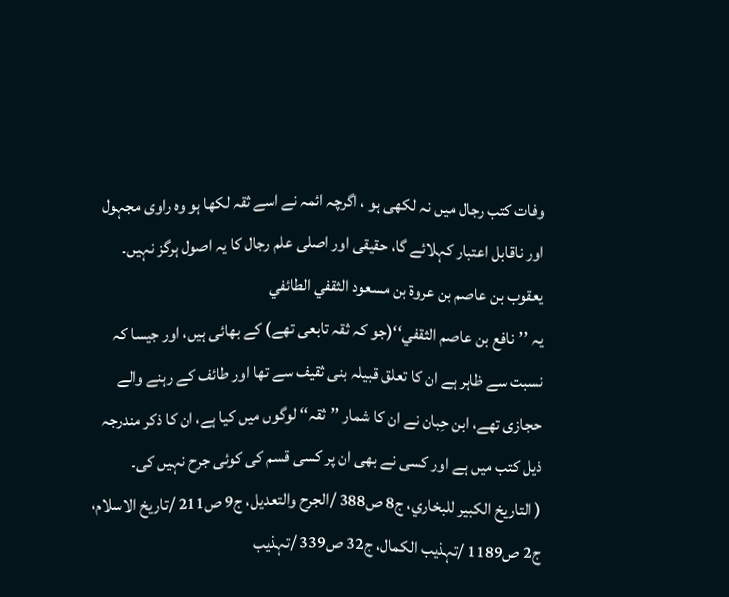وفات کتب رجال میں نہ لکھی ہو ، اگرچہ ائمہ نے اسے ثقہ لکھا ہو وہ راوی مجہول اور ناقابل اعتبار کہلائے گا، حقیقی اور اصلی علم رجال کا یہ اصول ہرگز نہیں۔
یعقوب بن عاصم بن عروۃ بن مسعود الثقفي الطائفي
یہ ’’نافع بن عاصم الثقفي‘‘(جو کہ ثقہ تابعی تھے) کے بھائی ہیں، اور جیسا کہ نسبت سے ظاہر ہے ان کا تعلق قبیلہ بنی ثقیف سے تھا اور طائف کے رہنے والے حجازی تھے، ابن حِبان نے ان کا شمار ’’ثقہ‘‘ لوگوں میں کیا ہے، ان کا ذکر مندرجہ ذیل کتب میں ہے اور کسی نے بھی ان پر کسی قسم کی کوئی جرح نہیں کی۔
( التاریخ الکبیر للبخاري، ج8 ص388 /الجرح والتعدیل، ج9 ص211 /تاریخ الاسلام، ج2 ص1189 /تہذیب الکمال، ج32 ص339 /تہذیب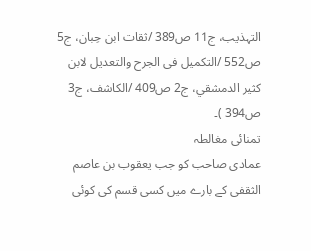التہذیب، ج11 ص389 /ثقات ابن حِبان، ج5 ص552 /التکمیل فی الجرح والتعدیل لابن کثیر الدمشقي، ج2 ص409 /الکاشف، ج3 ص394 )۔
تمنائی مغالطہ
عمادی صاحب کو جب یعقوب بن عاصم الثقفی کے بارے میں کسی قسم کی کوئی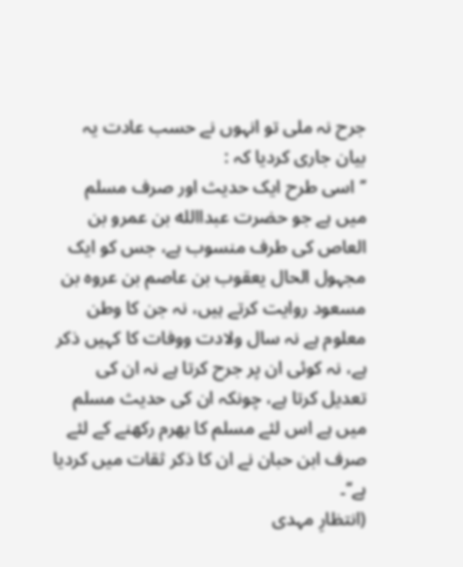جرح نہ ملی تو انہوں نے حسب عادت یہ بیان جاری کردیا کہ :
’’اسی طرح ایک حدیث اور صرف مسلم میں ہے جو حضرت عبداالله بن عمرو بن العاص کی طرف منسوب ہے، جس کو ایک مجہول الحال یعقوب بن عاصم بن عروہ بن مسعود روایت کرتے ہیں، نہ جن کا وطن معلوم ہے نہ سال ولادت ووفات کا کہیں ذکر ہے، نہ کوئی ان پر جرح کرتا ہے نہ ان کی تعدیل کرتا ہے، چونکہ ان کی حدیث مسلم میں ہے اس لئے مسلم کا بھرم رکھنے کے لئے صرف ابن حبان نے ان کا ذکر ثقات میں کردیا ہے‘‘۔
(انتظارِ مہدی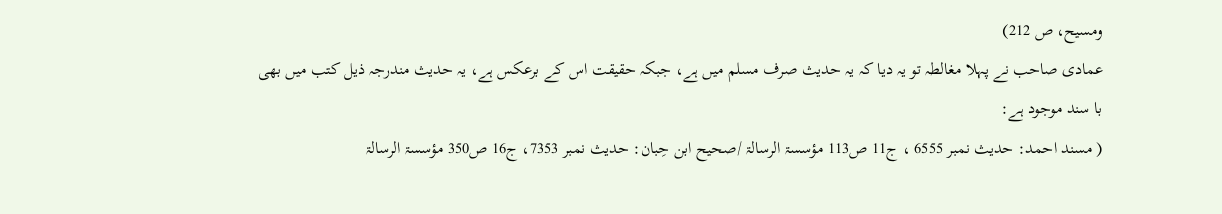ومسیح، ص 212)
عمادی صاحب نے پہلا مغالطہ تو یہ دیا کہ یہ حدیث صرف مسلم میں ہے، جبکہ حقیقت اس کے برعکس ہے، یہ حدیث مندرجہ ذیل کتب میں بھی با سند موجود ہے:
( مسند احمد: حدیث نمبر 6555 ، ج11 ص113 مؤسسۃ الرسالۃ /صحیح ابن حِبان: حدیث نمبر 7353، ج16 ص350 مؤسسۃ الرسالۃ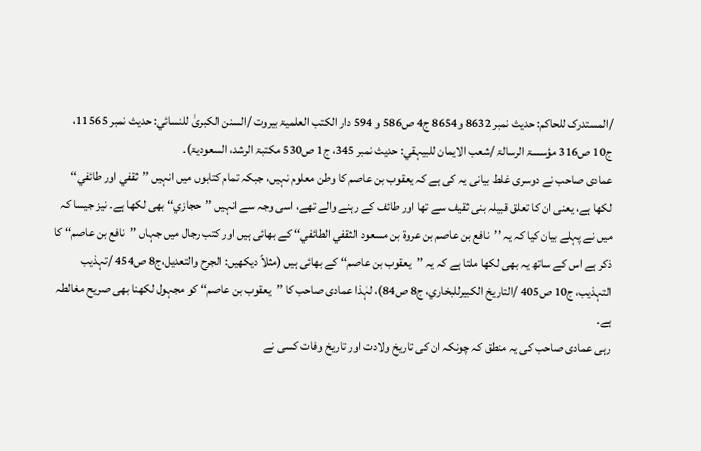/المستدرک للحاکم: حدیث نمبر 8632 و8654 ج4 ص586 و 594 دار الکتب العلمیۃ بیروت /السنن الکبریٰ للنسائي: حدیث نمبر 11565، ج10 ص316 مؤسسۃ الرسالۃ /شعب الایمان للبیہقي: حدیث نمبر 345، ج1 ص530 مکتبۃ الرشد، السعودیۃ)۔
عمادی صاحب نے دوسری غلط بیانی یہ کی ہے کہ یعقوب بن عاصم کا وطن معلوم نہیں، جبکہ تمام کتابوں میں انہیں ’’ثقفي اور طائفي‘‘ لکھا ہے، یعنی ان کا تعلق قبیلہ بنی ثقیف سے تھا اور طائف کے رہنے والے تھے، اسی وجہ سے انہیں ’’حجازي‘‘ بھی لکھا ہے۔ نیز جیسا کہ میں نے پہلے بیان کیا کہ یہ ’’نافع بن عاصم بن عروۃ بن مسعود الثقفي الطائفي‘‘ کے بھائی ہیں اور کتب رجال میں جہاں ’’نافع بن عاصم‘‘ کا ذکر ہے اس کے ساتھ یہ بھی لکھا ملتا ہے کہ یہ ’’یعقوب بن عاصم‘‘ کے بھائی ہیں (مثلاً دیکھیں: الجرح والتعدیل،ج8 ص454 /تہذیب التہذیب، ج10 ص405 /التاریخ الکبیرللبخاري، ج8 ص84)، لہٰذا عمادی صاحب کا ’’یعقوب بن عاصم‘‘ کو مجہول لکھنا بھی صریح مغالطہ ہے۔
رہی عمادی صاحب کی یہ منطق کہ چونکہ ان کی تاریخ ولادت اور تاریخ وفات کسی نے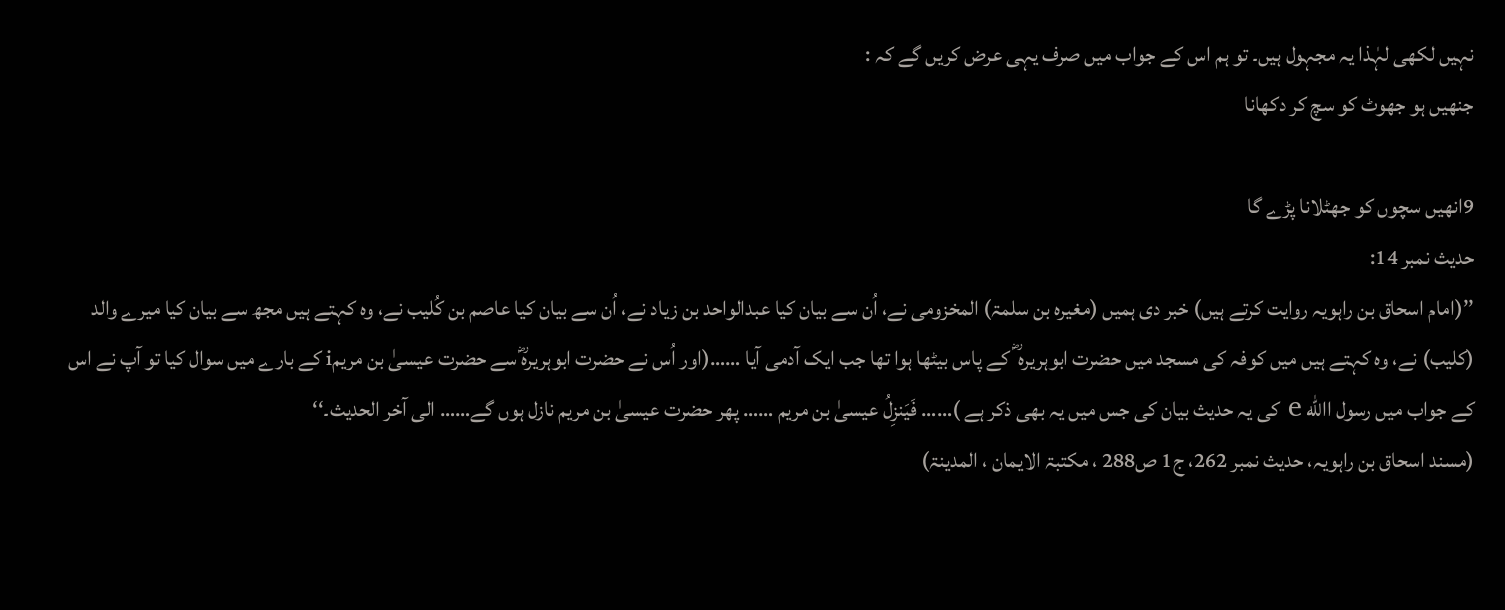نہیں لکھی لہٰذا یہ مجہول ہیں۔ تو ہم اس کے جواب میں صرف یہی عرض کریں گے کہ :
جنھیں ہو جھوٹ کو سچ کر دکھانا

9انھیں سچوں کو جھٹلانا پڑے گا
حدیث نمبر 14:
’’(امام اسحاق بن راہویہ روایت کرتے ہیں) خبر دی ہمیں (مغیرہ بن سلمۃ) المخزومی نے، اُن سے بیان کیا عبدالواحد بن زیاد نے، اُن سے بیان کیا عاصم بن کُلیب نے، وہ کہتے ہیں مجھ سے بیان کیا میرے والد (کلیب) نے، وہ کہتے ہیں میں کوفہ کی مسجد میں حضرت ابوہریرہ ؓ کے پاس بیٹھا ہوا تھا جب ایک آدمی آیا ……(اور اُس نے حضرت ابوہریرہؓ سے حضرت عیسیٰ بن مریمi کے بارے میں سوال کیا تو آپ نے اس کے جواب میں رسول االله e کی یہ حدیث بیان کی جس میں یہ بھی ذکر ہے )…… فَیَنزِلُ عیسیٰ بن مریم …… پھر حضرت عیسیٰ بن مریم نازل ہوں گے…… الی آخر الحدیث۔‘‘
(مسند اسحاق بن راہویہ، حدیث نمبر 262، ج1 ص288 ، مکتبۃ الایمان ، المدینۃ)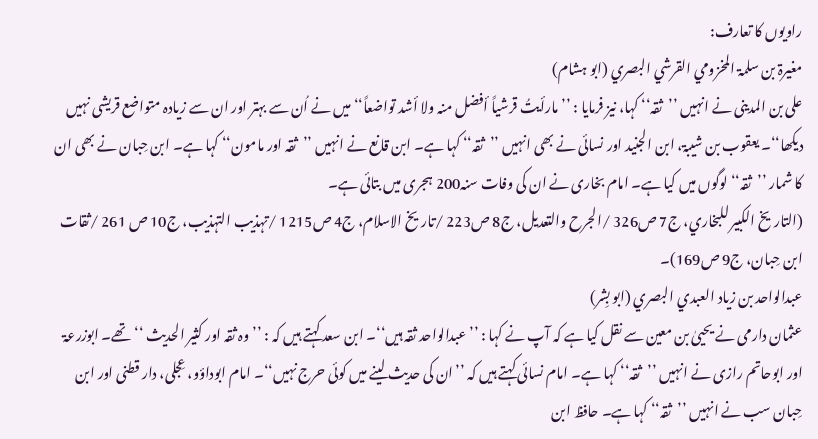راویوں کا تعارف:
مغیرۃ بن سلمۃ المخزومي القرشي البصري (ابو ہشام)
علی بن المدینی نے انہیں ’’ثقہ‘‘ کہا، نیز فرمایا : ’’مارأیتُ قرشیاً أفضل منہ ولا أشد تواضعاً‘‘ میں نے اُن سے بہتر اور ان سے زیادہ متواضع قریشی نہیں دیکھا‘‘۔ یعقوب بن شیبۃ، ابن الجنید اور نسائی نے بھی انہیں ’’ثقہ‘‘ کہا ہے۔ ابن قانع نے انہیں ’’ثقہ اور مامون‘‘ کہا ہے۔ ابن حِبان نے بھی ان کا شمار ’’ثقہ‘‘ لوگوں میں کیا ہے۔ امام بخاری نے ان کی وفات سنہ200 ہجری میں بتائی ہے۔
(التاریخ الکبیر للبخاري، ج7 ص326 /الجرح والتعدیل، ج8 ص223 /تاریخ الاسلام، ج4 ص1215 /تہذیب التہذیب، ج10 ص 261 /ثقات ابن حِبان، ج9 ص169)۔
عبدالواحد بن زیاد العبدي البصري (ابو بِشر)
عثمان دارمی نے یحییٰ بن معین سے نقل کیا ہے کہ آپ نے کہا : ’’عبدالواحد ثقہ ہیں‘‘۔ ابن سعد کہتے ہیں کہ : ’’وہ ثقہ اور کثیر الحدیث ‘‘ تھے۔ ابوزرعۃ اور ابوحاتم رازی نے انہیں ’’ثقہ‘‘ کہا ہے۔ امام نسائی کہتے ہیں کہ ’’ان کی حدیث لینے میں کوئی حرج نہیں‘‘۔ امام ابوداؤو، عِجلی، دار قطنی اور ابن حِبان سب نے انہیں ’’ثقہ‘‘ کہا ہے۔ حافظ ابن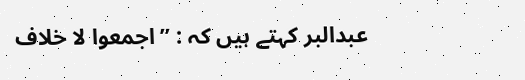عبدالبر کہتے ہیں کہ : ’’اجمعوا لا خلاف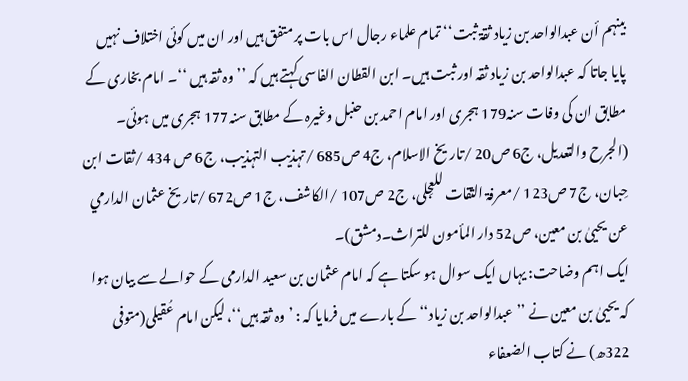بینہم أن عبدالواحد بن زیاد ثقۃ ثبت‘‘ تمام علماء رجال اس بات پر متفق ہیں اور ان میں کوئی اختلاف نہیں پایا جاتا کہ عبدالواحد بن زیاد ثقہ اور ثبت ہیں۔ ابن القطان الفاسی کہتے ہیں کہ ’’وہ ثقہ ہیں ‘‘۔ امام بخاری کے مطابق ان کی وفات سنہ179 ہجری اور امام احمد بن حنبل وغیرہ کے مطابق سنہ177 ہجری میں ہوئی۔
(الجرح والتعدیل، ج6 ص20 /تاریخ الاسلام، ج4 ص685 /تہذیب التہذیب، ج6 ص 434 /ثقات ابن حِبان، ج7 ص123 /معرفۃ الثقات للعِجلی، ج2 ص107 /الکاشف، ج1 ص672 /تاریخ عثمان الدارمي عن یحییٰ بن معین، ص52 دار المأمون للتراث۔دمشق)۔
ایک اہم وضاحت: یہاں ایک سوال ہو سکتا ہے کہ امام عثمان بن سعید الدارمی کے حوالے سے بیان ہوا کہ یحییٰ بن معین نے ’’عبدالواحد بن زیاد‘‘ کے بارے میں فرمایا کہ : ’وہ ثقہ ہیں‘‘، لیکن امام عُقیلی(متوفی 322ھ) نے کتاب الضعفاء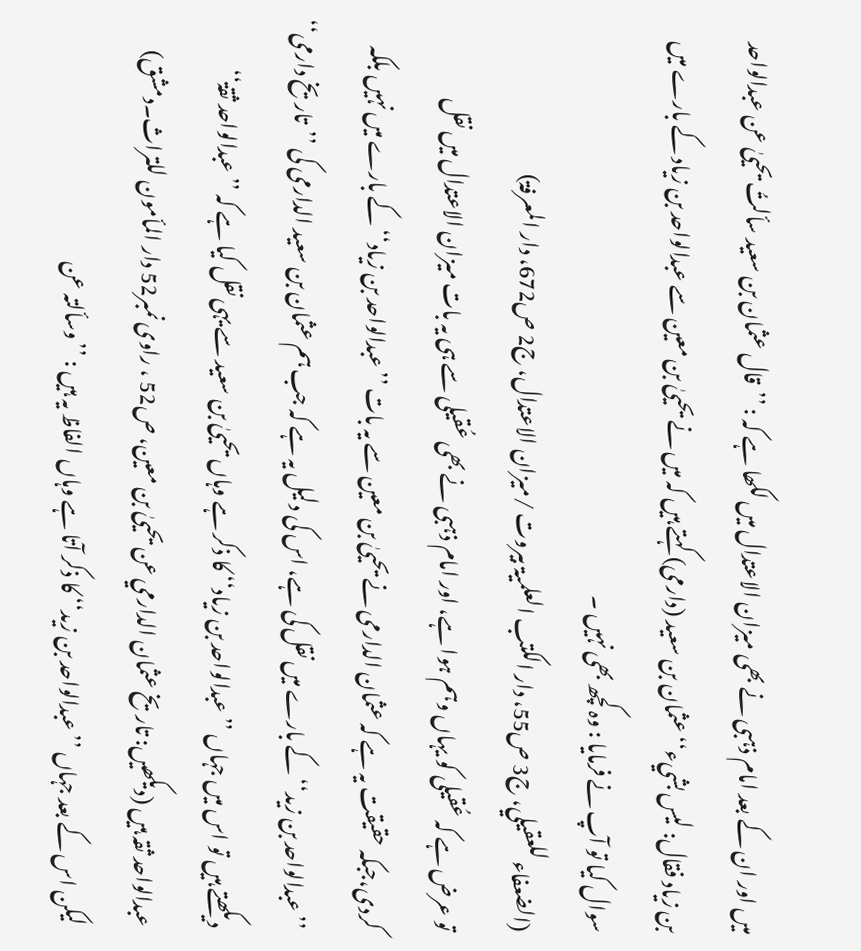میں اور ان کے بعد امام ذہبی نے بھی میزان الاعتدال میں لکھا ہے کہ : ’’قال عثمان بن سعید سألتُ یحییٰ عن عبدالواحد بن زیاد فقال: لیس بشيء‘‘ عثمان بن سعید (دارمی) کہتے ہیں کہ میں نے یحییٰ بن معین سے عبدالواحد بن زیاد کے بارے میں سوال کیا تو آپ نے فرمایا : وہ کچھ بھی نہیں ۔
(الضعفاء للعقیلي، ج3 ص55، دار الکتب العلمیۃ بیروت /میزان الاعتدال، ج2 ص672، دار المعرفۃ)
تو عرض ہے کہ عُقیلی کو یہاں وہم ہوا ہے، اور امام ذہبی نے بھی عُقیلی سے ہی یہ بات میزان الاعتدال میں نقل کردی،جبکہ حقیقت یہ ہے کہ عثمان الدارمی نے یحییٰ بن معین سے یہ بات ’’عبدالواحد بن زیاد‘‘ کے بارے میں نہیں بلکہ ’’عبدالواحد بن زید‘‘ کے بارے میں نقل کی ہے، اس کی دلیل یہ ہے کہ جب ہم عثمان بن سعید الدارمی کی ’’تاریخ دارمی‘‘ دیکھتے ہیں تو اس میں جہاں ’’عبدالواحد بن زیاد‘‘ کا ذکر ہے وہاں یحییٰ بن سعید سے یہی نقل کیا ہے کہ ’’عبدالواحد ثقۃ‘‘ عبدالواحد ثقہ ہیں (دیکھیں: تاریخ عثمان الدارمي عن یحییٰ بن معین، ص52 ، راوی نمبر52 دار المأمون للتراث۔دمشق) لیکن اس کے بعد جہاں ’’عبدالواحد بن زید‘‘ کا ذکر آتا ہے وہاں الفاظ یہ ہیں : ’’وسألتہ عن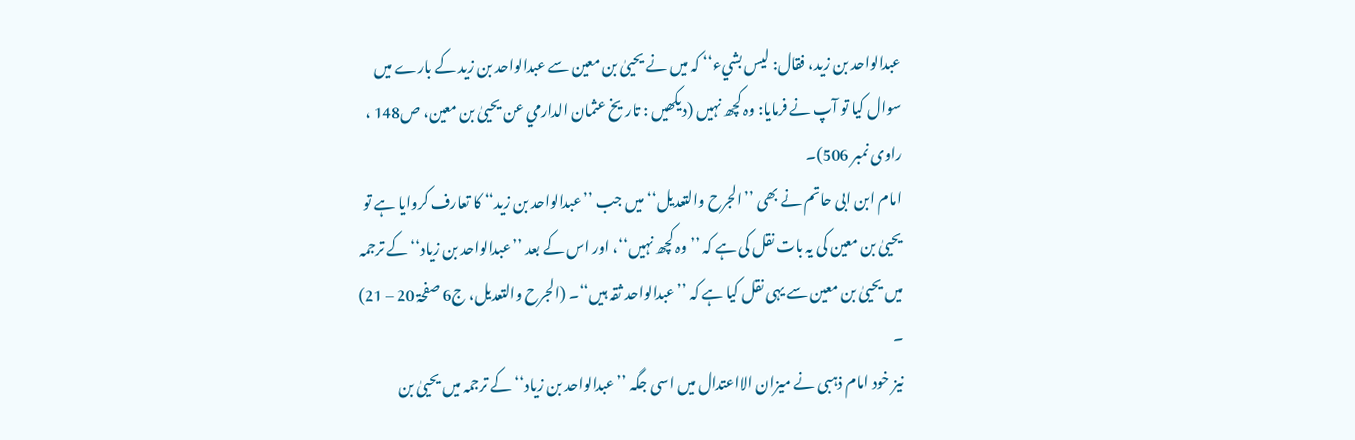عبدالواحد بن زید، فقال: لیس بشيء‘‘ کہ میں نے یحییٰ بن معین سے عبدالواحد بن زید کے بارے میں سوال کیا تو آپ نے فرمایا: وہ کچھ نہیں (دیکھیں : تاریخ عثمان الدارمي عن یحییٰ بن معین، ص148 ، راوی نمبر 506)۔
امام ابن ابی حاتم نے بھی ’’الجرح والتعدیل‘‘ میں جب ’’عبدالواحد بن زید‘‘ کا تعارف کروایا ہے تو یحییٰ بن معین کی یہ بات نقل کی ہے کہ ’’وہ کچھ نہیں‘‘، اور اس کے بعد ’’عبدالواحد بن زیاد‘‘ کے ترجمہ میں یحییٰ بن معین سے یہی نقل کیا ہے کہ ’’عبدالواحد ثقہ ہیں‘‘۔ (الجرح والتعدیل، ج6 صفحۃ 20 – 21) ۔
نیز خود امام ذہبی نے میزان الااعتدال میں اسی جگہ ’’عبدالواحد بن زیاد‘‘ کے ترجمہ میں یحییٰ بن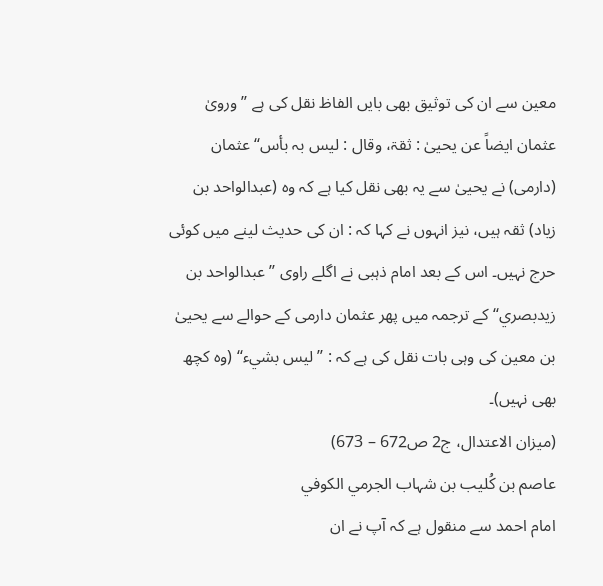معین سے ان کی توثیق بھی بایں الفاظ نقل کی ہے ’’ورویٰ عثمان ایضاً عن یحییٰ : ثقۃ، وقال : لیس بہ بأس‘‘ عثمان (دارمی) نے یحییٰ سے یہ بھی نقل کیا ہے کہ وہ (عبدالواحد بن زیاد) ثقہ ہیں، نیز انہوں نے کہا کہ : ان کی حدیث لینے میں کوئی حرج نہیں۔ اس کے بعد امام ذہبی نے اگلے راوی ’’عبدالواحد بن زیدبصري‘‘ کے ترجمہ میں پھر عثمان دارمی کے حوالے سے یحییٰ بن معین کی وہی بات نقل کی ہے کہ : ’’لیس بشيء‘‘ (وہ کچھ بھی نہیں)۔
(میزان الاعتدال، ج2 ص672 – 673)
عاصم بن کُلیب بن شہاب الجرمي الکوفي
امام احمد سے منقول ہے کہ آپ نے ان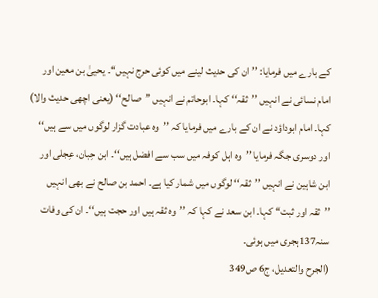کے بارے میں فرمایا: ’’ان کی حدیث لینے میں کوئی حرج نہیں‘‘۔ یحییٰ بن معین اور امام نسائی نے انہیں ’’ثقہ‘‘ کہا۔ ابوحاتم نے انہیں ’’صالح‘‘ (یعنی اچھی حدیث والا) کہا۔ امام ابوداؤد نے ان کے بارے میں فرمایا کہ ’’وہ عبادت گزار لوگوں میں سے ہیں‘‘ اور دوسری جگہ فرمایا ’’وہ اہل کوفہ میں سب سے افضل ہیں‘‘۔ ابن حِبان، عِجلی اور ابن شاہین نے انہیں ’’ثقہ‘‘ لوگوں میں شمار کیا ہے۔ احمد بن صالح نے بھی انہیں ’’ثقہ اور ثبت‘‘ کہا۔ ابن سعد نے کہا کہ ’’وہ ثقہ ہیں اور حجت ہیں‘‘۔ ان کی وفات سنہ137ہجری میں ہوئی۔
(الجرح والتعدیل، ج6 ص349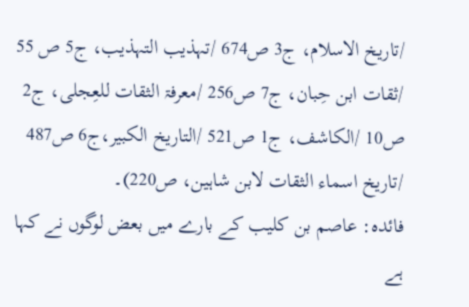/تاریخ الاسلام، ج3 ص674 /تہذیب التہذیب، ج5 ص 55 /ثقات ابن حِبان، ج7 ص256 /معرفۃ الثقات للعِجلی، ج2 ص10 /الکاشف، ج1 ص521 /التاریخ الکبیر،ج6 ص487 /تاریخ اسماء الثقات لابن شاہین، ص220)۔
فائدہ: عاصم بن کلیب کے بارے میں بعض لوگوں نے کہا ہے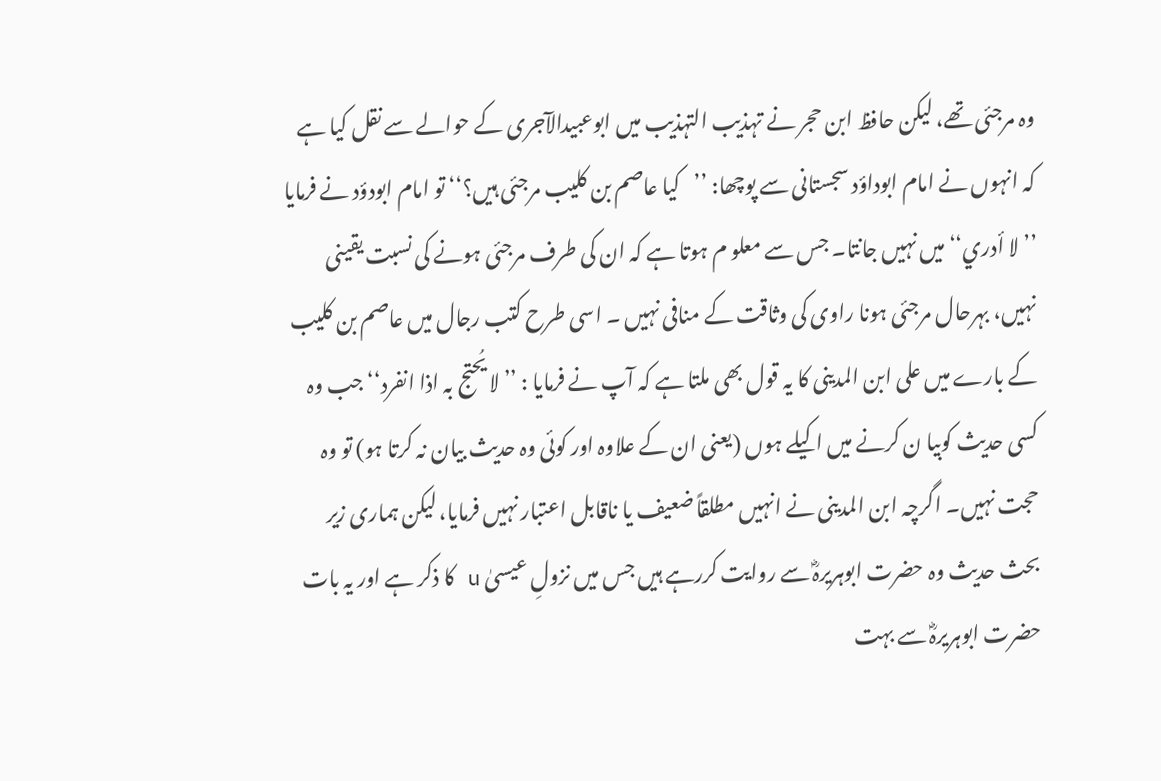وہ مرجئی تھے، لیکن حافظ ابن حجر نے تہذیب التہذیب میں ابوعبیدالآجری کے حوالے سے نقل کیا ہے کہ انہوں نے امام ابوداؤد سجستانی سے پوچھا: ’’کیا عاصم بن کلیب مرجئی ہیں؟‘‘ تو امام ابودؤد نے فرمایا ’’لا أدري‘‘ میں نہیں جانتا۔ جس سے معلو م ہوتا ہے کہ ان کی طرف مرجئی ہونے کی نسبت یقینی نہیں، بہرحال مرجئی ہونا راوی کی وثاقت کے منافی نہیں ۔ اسی طرح کتب رجال میں عاصم بن کلیب کے بارے میں علی ابن المدینی کا یہ قول بھی ملتا ہے کہ آپ نے فرمایا : ’’لا یُحتج بہ اذا انفرد‘‘ جب وہ کسی حدیث کوبیا ن کرنے میں اکیلے ہوں (یعنی ان کے علاوہ اور کوئی وہ حدیث بیان نہ کرتا ہو) تو وہ حجت نہیں۔ اگرچہ ابن المدینی نے انہیں مطلقاً ضعیف یا ناقابل اعتبار نہیں فرمایا، لیکن ہماری زیر بحث حدیث وہ حضرت ابوہریرہؓ سے روایت کررہے ہیں جس میں نزولِ عیسیٰ u کا ذکر ہے اور یہ بات حضرت ابوہریرہؓ سے بہت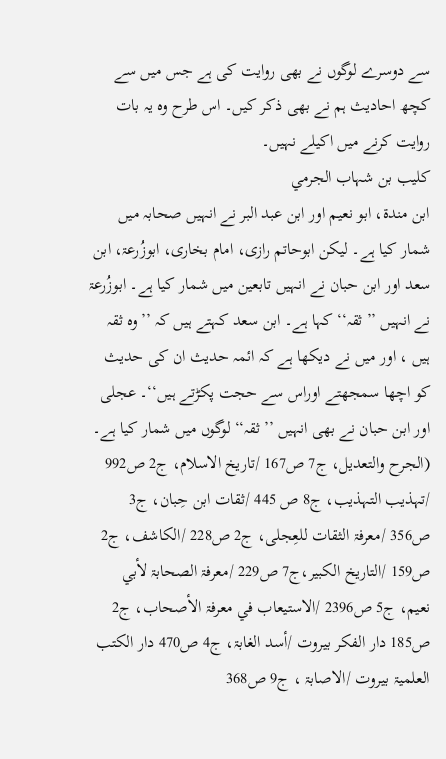سے دوسرے لوگوں نے بھی روایت کی ہے جس میں سے کچھ احادیث ہم نے بھی ذکر کیں۔ اس طرح وہ یہ بات روایت کرنے میں اکیلے نہیں۔
کلیب بن شہاب الجرمي
ابن مندۃ، ابو نعیم اور ابن عبد البر نے انہیں صحابہ میں شمار کیا ہے۔ لیکن ابوحاتم رازی، امام بخاری، ابوزُرعۃ، ابن سعد اور ابن حبان نے انہیں تابعین میں شمار کیا ہے۔ ابوزُرعۃ نے انہیں ’’ثقہ‘‘ کہا ہے۔ ابن سعد کہتے ہیں کہ ’’وہ ثقہ ہیں ، اور میں نے دیکھا ہے کہ ائمہ حدیث ان کی حدیث کو اچھا سمجھتے اوراس سے حجت پکڑتے ہیں‘‘۔ عجلی اور ابن حبان نے بھی انہیں ’’ثقہ‘‘ لوگوں میں شمار کیا ہے۔
(الجرح والتعدیل، ج7 ص167 /تاریخ الاسلام، ج2 ص992 /تہذیب التہذیب، ج8 ص 445 /ثقات ابن حِبان، ج3 ص356 /معرفۃ الثقات للعِجلی، ج2 ص228 /الکاشف، ج2 ص159 /التاریخ الکبیر،ج7 ص229 /معرفۃ الصحابۃ لأبي نعیم، ج5 ص2396 /الاستیعاب في معرفۃ الأصحاب، ج2 ص185 دار الفکر بیروت /أسد الغابۃ، ج4 ص470 دار الکتب العلمیۃ بیروت /الاصابۃ ، ج9 ص368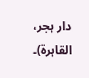دار ہجر، القاہرۃ)۔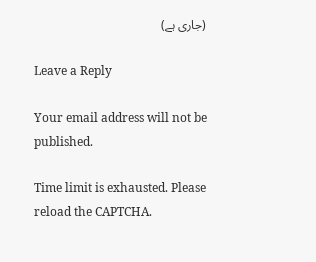(جاری ہے)

Leave a Reply

Your email address will not be published.

Time limit is exhausted. Please reload the CAPTCHA.